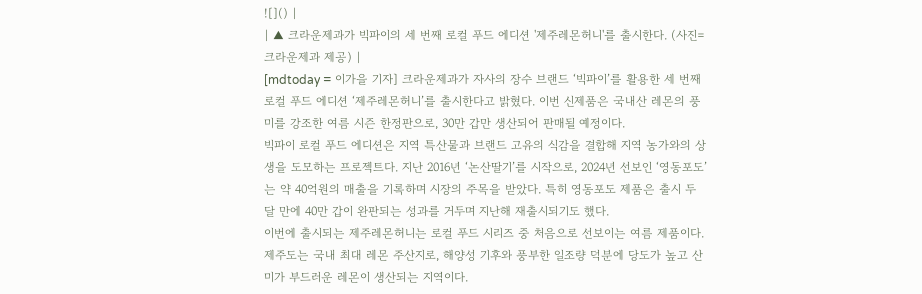![]() |
| ▲ 크라운제과가 빅파이의 세 번째 로컬 푸드 에디션 '제주레몬허니'를 출시한다. (사진= 크라운제과 제공) |
[mdtoday = 이가을 기자] 크라운제과가 자사의 장수 브랜드 ‘빅파이’를 활용한 세 번째 로컬 푸드 에디션 ‘제주레몬허니’를 출시한다고 밝혔다. 이번 신제품은 국내산 레몬의 풍미를 강조한 여름 시즌 한정판으로, 30만 갑만 생산되어 판매될 예정이다.
빅파이 로컬 푸드 에디션은 지역 특산물과 브랜드 고유의 식감을 결합해 지역 농가와의 상생을 도모하는 프로젝트다. 지난 2016년 ‘논산딸기’를 시작으로, 2024년 선보인 ‘영동포도’는 약 40억원의 매출을 기록하며 시장의 주목을 받았다. 특히 영동포도 제품은 출시 두 달 만에 40만 갑이 완판되는 성과를 거두며 지난해 재출시되기도 했다.
이번에 출시되는 제주레몬허니는 로컬 푸드 시리즈 중 처음으로 선보이는 여름 제품이다. 제주도는 국내 최대 레몬 주산지로, 해양성 기후와 풍부한 일조량 덕분에 당도가 높고 산미가 부드러운 레몬이 생산되는 지역이다.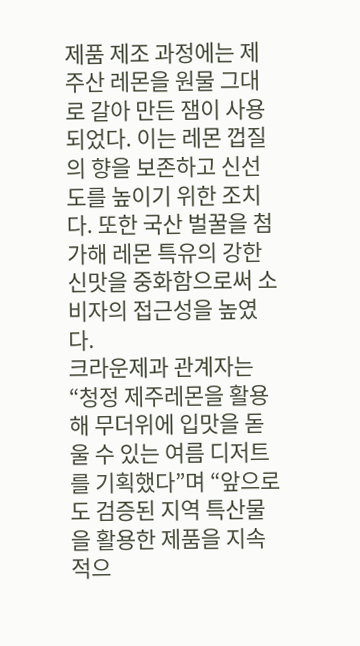제품 제조 과정에는 제주산 레몬을 원물 그대로 갈아 만든 잼이 사용되었다. 이는 레몬 껍질의 향을 보존하고 신선도를 높이기 위한 조치다. 또한 국산 벌꿀을 첨가해 레몬 특유의 강한 신맛을 중화함으로써 소비자의 접근성을 높였다.
크라운제과 관계자는 “청정 제주레몬을 활용해 무더위에 입맛을 돋울 수 있는 여름 디저트를 기획했다”며 “앞으로도 검증된 지역 특산물을 활용한 제품을 지속적으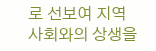로 선보여 지역 사회와의 상생을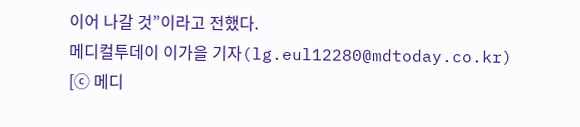이어 나갈 것”이라고 전했다.
메디컬투데이 이가을 기자(lg.eul12280@mdtoday.co.kr)
[ⓒ 메디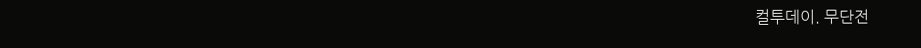컬투데이. 무단전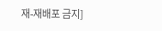재-재배포 금지]